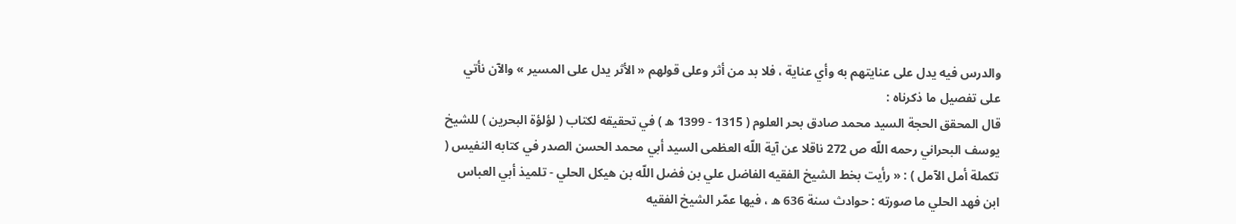والدرس فيه يدل على عنايتهم به وأي عناية ، فلا بد من أثر وعلى قولهم « الأثر يدل على المسير » والآن نأتي على تفصيل ما ذكرناه :
قال المحقق الحجة السيد محمد صادق بحر العلوم ( 1315 - 1399 ه ) في تحقيقه لكتاب ( لؤلؤة البحرين ) للشيخ يوسف البحراني رحمه اللّه ص 272 ناقلا عن آية اللّه العظمى السيد أبي محمد الحسن الصدر في كتابه النفيس ( تكملة أمل الآمل ) : « رأيت بخط الشيخ الفقيه الفاضل علي بن فضل اللّه بن هيكل الحلي - تلميذ أبي العباس ابن فهد الحلي ما صورته : حوادث سنة 636 ه ، فيها عمّر الشيخ الفقيه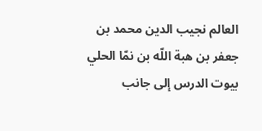العالم نجيب الدين محمد بن جعفر بن هبة اللّه بن نمّا الحلي بيوت الدرس إلى جانب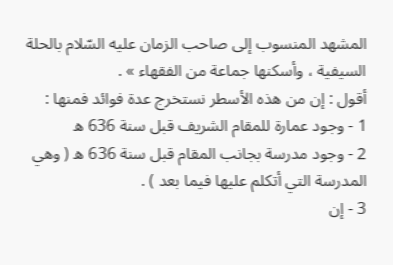المشهد المنسوب إلى صاحب الزمان عليه السّلام بالحلة السيفية ، وأسكنها جماعة من الفقهاء » .
أقول : إن من هذه الأسطر نستخرج عدة فوائد فمنها :
1 - وجود عمارة للمقام الشريف قبل سنة 636 ه
2 - وجود مدرسة بجانب المقام قبل سنة 636 ه ( وهي المدرسة التي أتكلم عليها فيما بعد ) .
3 - إن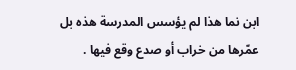ابن نما هذا لم يؤسس المدرسة هذه بل عمّرها من خراب أو صدع وقع فيها .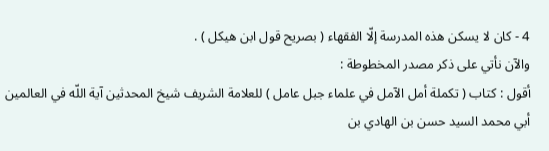4 - كان لا يسكن هذه المدرسة إلّا الفقهاء ( بصريح قول ابن هيكل ) .
والآن نأتي على ذكر مصدر المخطوطة :
أقول : كتاب ( تكملة أمل الآمل في علماء جبل عامل ) للعلامة الشريف شيخ المحدثين آية اللّه في العالمين أبي محمد السيد حسن بن الهادي بن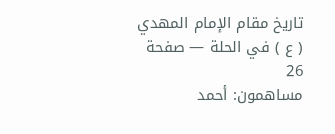تاريخ مقام الإمام المهدي ( ع ) في الحلة — صفحة 26
مساهمون: أحمد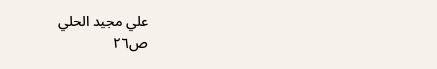علي مجيد الحلي
ص٢٦